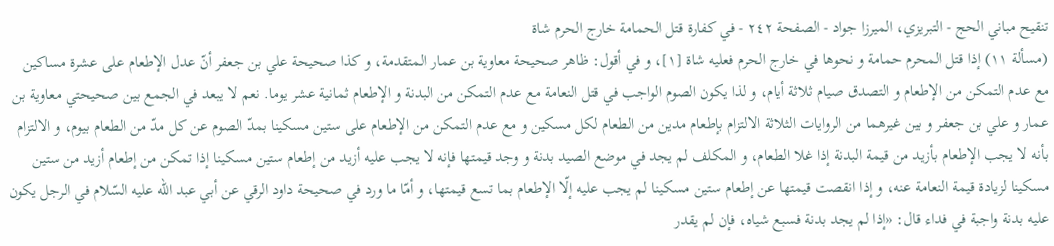تنقيح مباني الحج - التبريزي، الميرزا جواد - الصفحة ٢٤٢ - في كفارة قتل الحمامة خارج الحرم شاة
(مسألة ١١) إذا قتل المحرم حمامة و نحوها في خارج الحرم فعليه شاة [١]، و في أقول: ظاهر صحيحة معاوية بن عمار المتقدمة، و كذا صحيحة علي بن جعفر أنّ عدل الإطعام على عشرة مساكين مع عدم التمكن من الإطعام و التصدق صيام ثلاثة أيام، و لذا يكون الصوم الواجب في قتل النعامة مع عدم التمكن من البدنة و الإطعام ثمانية عشر يوما. نعم لا يبعد في الجمع بين صحيحتي معاوية بن عمار و علي بن جعفر و بين غيرهما من الروايات الثلاثة الالتزام بإطعام مدين من الطعام لكل مسكين و مع عدم التمكن من الإطعام على ستين مسكينا بمدّ الصوم عن كل مدّ من الطعام بيوم، و الالتزام بأنه لا يجب الإطعام بأزيد من قيمة البدنة إذا غلا الطعام، و المكلف لم يجد في موضع الصيد بدنة و وجد قيمتها فإنه لا يجب عليه أزيد من إطعام ستين مسكينا إذا تمكن من إطعام أزيد من ستين مسكينا لزيادة قيمة النعامة عنه، و إذا انقصت قيمتها عن إطعام ستين مسكينا لم يجب عليه إلّا الإطعام بما تسع قيمتها، و أمّا ما ورد في صحيحة داود الرقي عن أبي عبد اللّه عليه السّلام في الرجل يكون عليه بدنة واجبة في فداء قال: «إذا لم يجد بدنة فسبع شياه، فإن لم يقدر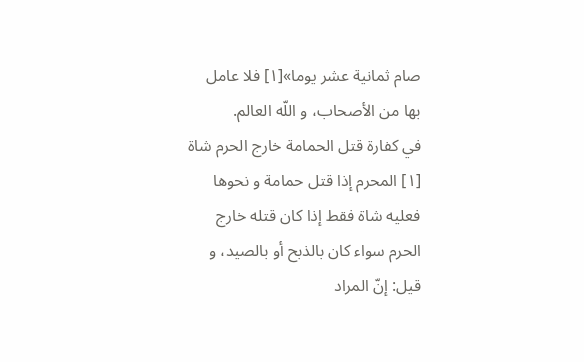صام ثمانية عشر يوما»[١] فلا عامل بها من الأصحاب، و اللّه العالم.
في كفارة قتل الحمامة خارج الحرم شاة
[١] المحرم إذا قتل حمامة و نحوها فعليه شاة فقط إذا كان قتله خارج الحرم سواء كان بالذبح أو بالصيد، و قيل: إنّ المراد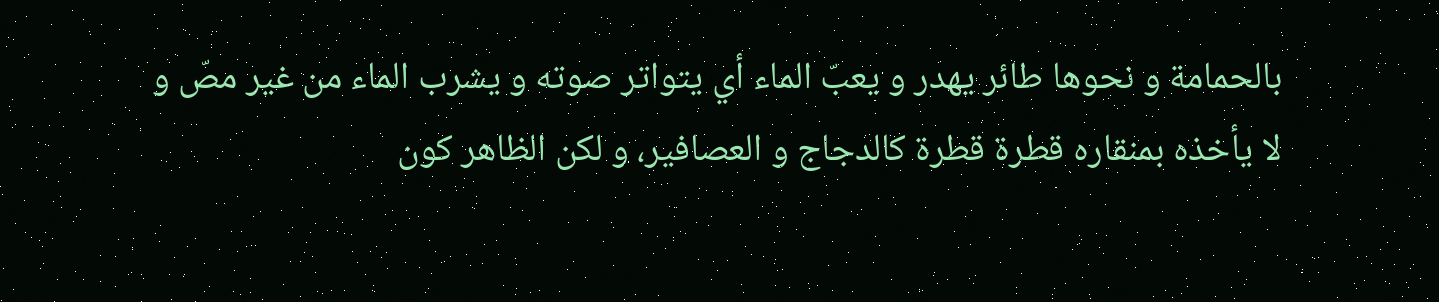بالحمامة و نحوها طائر يهدر و يعبّ الماء أي يتواتر صوته و يشرب الماء من غير مصّ و لا يأخذه بمنقاره قطرة قطرة كالدجاج و العصافير، و لكن الظاهر كون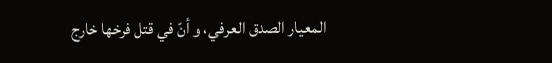المعيار الصدق العرفي، و أنّ في قتل فرخها خارج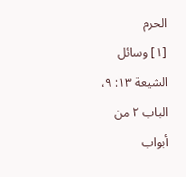الحرم
[١] وسائل الشيعة ١٣: ٩، الباب ٢ من أبواب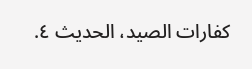كفارات الصيد، الحديث ٤.